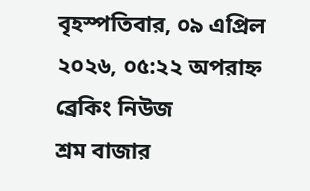বৃহস্পতিবার, ০৯ এপ্রিল ২০২৬, ০৫:২২ অপরাহ্ন
ব্রেকিং নিউজ
শ্রম বাজার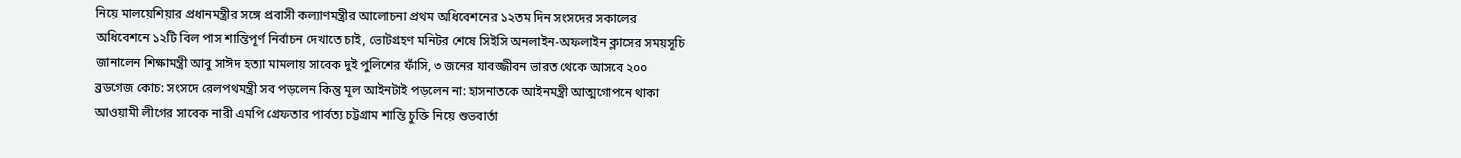নিয়ে মালয়েশিয়ার প্রধানমন্ত্রীর সঙ্গে প্রবাসী কল্যাণমন্ত্রীর আলোচনা প্রথম অধিবেশনের ১২তম দিন সংসদের সকালের অধিবেশনে ১২টি বিল পাস শান্তিপূর্ণ নির্বাচন দেখাতে চাই, ভোটগ্রহণ মনিটর শেষে সিইসি অনলাইন-অফলাইন ক্লাসের সময়সূচি জানালেন শিক্ষামন্ত্রী আবু সাঈদ হত্যা মামলায় সাবেক দুই পুলিশের ফাঁসি, ৩ জনের যাবজ্জীবন ভারত থেকে আসবে ২০০ ব্রডগেজ কোচ: সংসদে রেলপথমন্ত্রী সব পড়লেন কিন্তু মূল আইনটাই পড়লেন না: হাসনাতকে আইনমন্ত্রী আত্মগোপনে থাকা আওয়ামী লীগের সাবেক নারী এমপি গ্রেফতার পার্বত্য চট্টগ্রাম শান্তি চুক্তি নিয়ে শুভবার্তা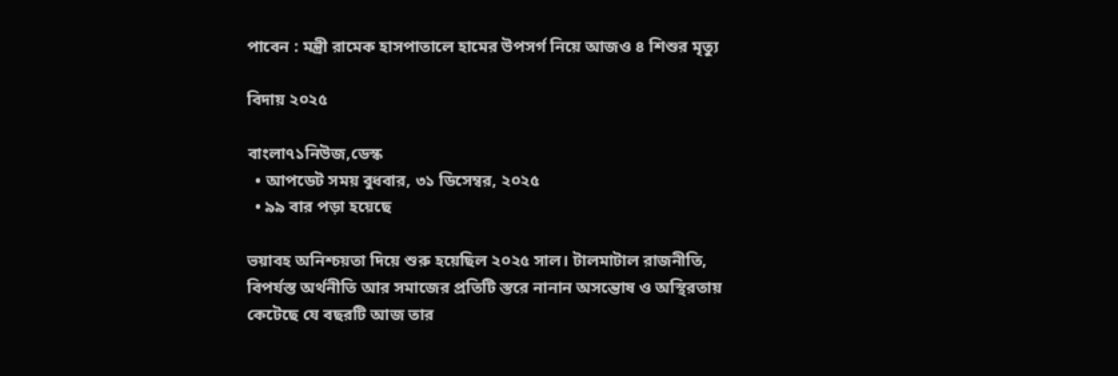পাবেন : মন্ত্রী রামেক হাসপাতালে হামের উপসর্গ নিয়ে আজও ৪ শিশুর মৃত্যু

বিদায় ২০২৫

বাংলা৭১নিউজ,ডেস্ক
  • আপডেট সময় বুধবার, ৩১ ডিসেম্বর, ২০২৫
  • ৯৯ বার পড়া হয়েছে

ভয়াবহ অনিশ্চয়তা দিয়ে শুরু হয়েছিল ২০২৫ সাল। টালমাটাল রাজনীতি, বিপর্যস্ত অর্থনীতি আর সমাজের প্রতিটি স্তরে নানান অসন্তোষ ও অস্থিরতায় কেটেছে যে বছরটি আজ তার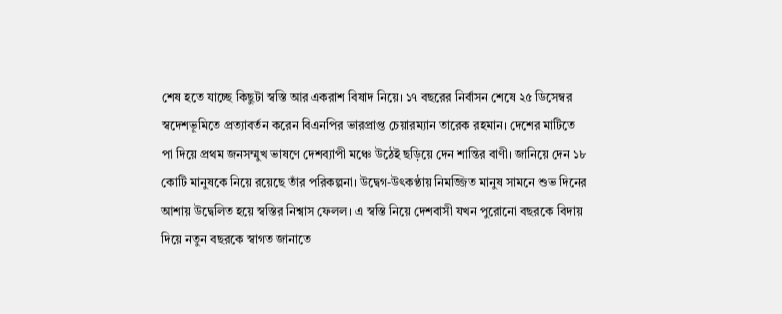শেষ হতে যাচ্ছে কিছুটা স্বস্তি আর একরাশ বিষাদ নিয়ে। ১৭ বছরের নির্বাসন শেষে ২৫ ডিসেম্বর স্বদেশভূমিতে প্রত্যাবর্তন করেন বিএনপির ভারপ্রাপ্ত চেয়ারম্যান তারেক রহমান। দেশের মাটিতে পা দিয়ে প্রথম জনসম্মুখ ভাষণে দেশব্যাপী মঞ্চে উঠেই ছড়িয়ে দেন শান্তির বাণী। জানিয়ে দেন ১৮ কোটি মানুষকে নিয়ে রয়েছে তাঁর পরিকল্পনা। উদ্বেগ-উৎকণ্ঠায় নিমজ্জিত মানুষ সামনে শুভ দিনের আশায় উদ্বেলিত হয়ে স্বস্তির নিশ্বাস ফেলল। এ স্বস্তি নিয়ে দেশবাসী যখন পুরোনো বছরকে বিদায় দিয়ে নতুন বছরকে স্বাগত জানাতে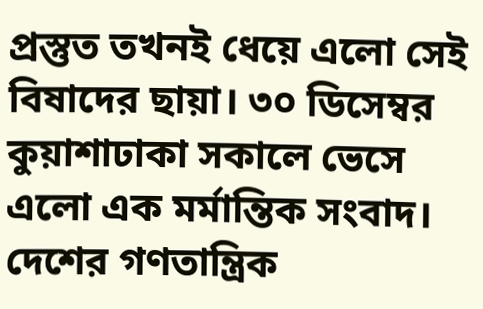প্রস্তুত তখনই ধেয়ে এলো সেই বিষাদের ছায়া। ৩০ ডিসেম্বর কুয়াশাঢাকা সকালে ভেসে এলো এক মর্মান্তিক সংবাদ। দেশের গণতান্ত্রিক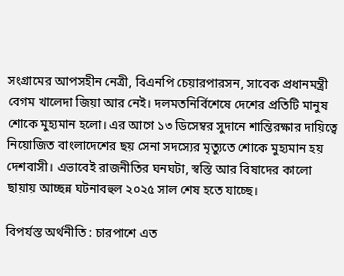সংগ্রামের আপসহীন নেত্রী, বিএনপি চেয়ারপারসন, সাবেক প্রধানমন্ত্রী বেগম খালেদা জিয়া আর নেই। দলমতনির্বিশেষে দেশের প্রতিটি মানুষ শোকে মুহ্যমান হলো। এর আগে ১৩ ডিসেম্বর সুদানে শান্তিরক্ষার দায়িত্বে নিয়োজিত বাংলাদেশের ছয় সেনা সদস্যের মৃত্যুতে শোকে মুহ্যমান হয় দেশবাসী। এভাবেই রাজনীতির ঘনঘটা, স্বস্তি আর বিষাদের কালো ছায়ায় আচ্ছন্ন ঘটনাবহুল ২০২৫ সাল শেষ হতে যাচ্ছে।

বিপর্যস্ত অর্থনীতি : চারপাশে এত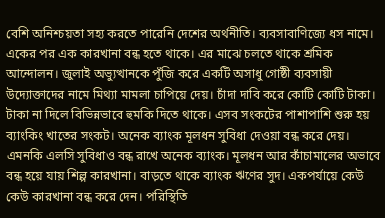বেশি অনিশ্চয়তা সহ্য করতে পারেনি দেশের অর্থনীতি। ব্যবসাবাণিজ্যে ধস নামে। একের পর এক কারখানা বন্ধ হতে থাকে। এর মাঝে চলতে থাকে শ্রমিক আন্দোলন। জুলাই অভ্যুত্থানকে পুঁজি করে একটি অসাধু গোষ্ঠী ব্যবসায়ী উদ্যোক্তাদের নামে মিথ্যা মামলা চাপিয়ে দেয়। চাঁদা দাবি করে কোটি কোটি টাকা। টাকা না দিলে বিভিন্নভাবে হুমকি দিতে থাকে। এসব সংকটের পাশাপাশি শুরু হয় ব্যাংকিং খাতের সংকট। অনেক ব্যাংক মূলধন সুবিধা দেওয়া বন্ধ করে দেয়। এমনকি এলসি সুবিধাও বন্ধ রাখে অনেক ব্যাংক। মূলধন আর কাঁচামালের অভাবে বন্ধ হয়ে যায় শিল্প কারখানা। বাড়তে থাকে ব্যাংক ঋণের সুদ। একপর্যায়ে কেউ কেউ কারখানা বন্ধ করে দেন। পরিস্থিতি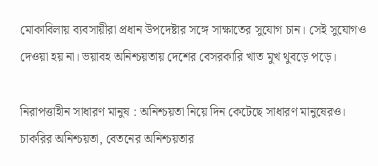মোকাবিলায় ব্যবসায়ীরা প্রধান উপদেষ্টার সঙ্গে সাক্ষাতের সুযোগ চান। সেই সুযোগও দেওয়া হয় না। ভয়াবহ অনিশ্চয়তায় দেশের বেসরকারি খাত মুখ থুবড়ে পড়ে।

নিরাপত্তাহীন সাধারণ মানুষ : অনিশ্চয়তা নিয়ে দিন কেটেছে সাধারণ মানুষেরও। চাকরির অনিশ্চয়তা, বেতনের অনিশ্চয়তার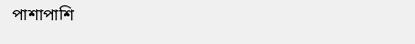পাশাপাশি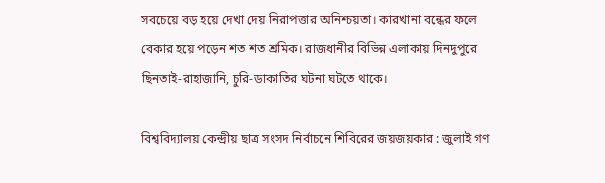সবচেয়ে বড় হয়ে দেখা দেয় নিরাপত্তার অনিশ্চয়তা। কারখানা বন্ধের ফলে বেকার হয়ে পড়েন শত শত শ্রমিক। রাজধানীর বিভিন্ন এলাকায় দিনদুপুরে ছিনতাই-রাহাজানি, চুরি-ডাকাতির ঘটনা ঘটতে থাকে।

বিশ্ববিদ্যালয় কেন্দ্রীয় ছাত্র সংসদ নির্বাচনে শিবিরের জয়জয়কার : জুলাই গণ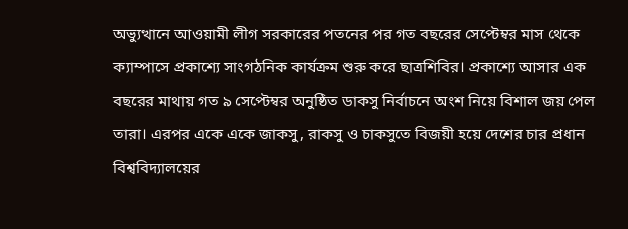অভ্যুত্থানে আওয়ামী লীগ সরকারের পতনের পর গত বছরের সেপ্টেম্বর মাস থেকে ক্যাম্পাসে প্রকাশ্যে সাংগঠনিক কার্যক্রম শুরু করে ছাত্রশিবির। প্রকাশ্যে আসার এক বছরের মাথায় গত ৯ সেপ্টেম্বর অনুষ্ঠিত ডাকসু নির্বাচনে অংশ নিয়ে বিশাল জয় পেল তারা। এরপর একে একে জাকসু, রাকসু ও চাকসুতে বিজয়ী হয়ে দেশের চার প্রধান বিশ্ববিদ্যালয়ের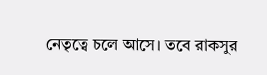নেতৃত্বে চলে আসে। তবে রাকসুর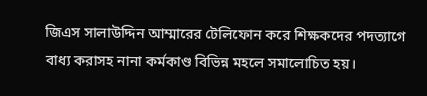জিএস সালাউদ্দিন আম্মারের টেলিফোন করে শিক্ষকদের পদত্যাগে বাধ্য করাসহ নানা কর্মকাণ্ড বিভিন্ন মহলে সমালোচিত হয়।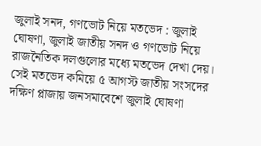জুলাই সনদ, গণভোট নিয়ে মতভেদ : জুলাই ঘোষণা, জুলাই জাতীয় সনদ ও গণভোট নিয়ে রাজনৈতিক দলগুলোর মধ্যে মতভেদ দেখা দেয়। সেই মতভেদ কমিয়ে ৫ আগস্ট জাতীয় সংসদের দক্ষিণ প্লাজায় জনসমাবেশে জুলাই ঘোষণা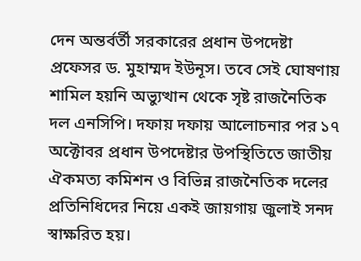দেন অন্তর্বর্তী সরকারের প্রধান উপদেষ্টা প্রফেসর ড. মুহাম্মদ ইউনূস। তবে সেই ঘোষণায় শামিল হয়নি অভ্যুত্থান থেকে সৃষ্ট রাজনৈতিক দল এনসিপি। দফায় দফায় আলোচনার পর ১৭ অক্টোবর প্রধান উপদেষ্টার উপস্থিতিতে জাতীয় ঐকমত্য কমিশন ও বিভিন্ন রাজনৈতিক দলের প্রতিনিধিদের নিয়ে একই জায়গায় জুলাই সনদ স্বাক্ষরিত হয়।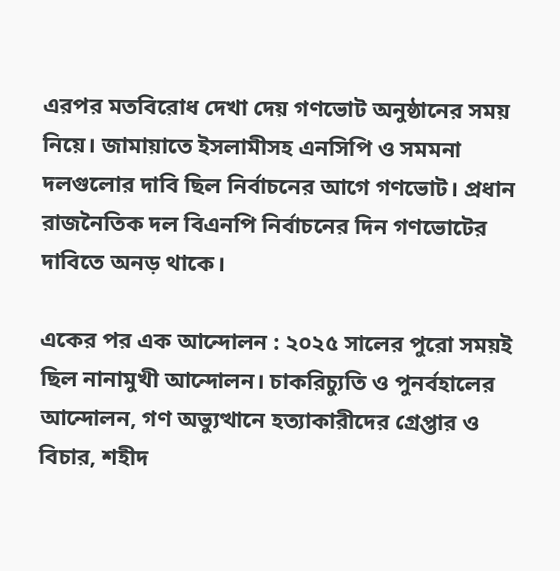এরপর মতবিরোধ দেখা দেয় গণভোট অনুষ্ঠানের সময় নিয়ে। জামায়াতে ইসলামীসহ এনসিপি ও সমমনা দলগুলোর দাবি ছিল নির্বাচনের আগে গণভোট। প্রধান রাজনৈতিক দল বিএনপি নির্বাচনের দিন গণভোটের দাবিতে অনড় থাকে।

একের পর এক আন্দোলন : ২০২৫ সালের পুরো সময়ই ছিল নানামুখী আন্দোলন। চাকরিচ্যুতি ও পুনর্বহালের আন্দোলন, গণ অভ্যুত্থানে হত্যাকারীদের গ্রেপ্তার ও বিচার, শহীদ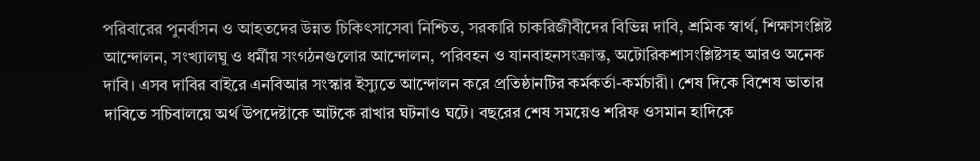পরিবারের পুনর্বাসন ও আহতদের উন্নত চিকিৎসাসেবা নিশ্চিত, সরকারি চাকরিজীবীদের বিভিন্ন দাবি, শ্রমিক স্বার্থ, শিক্ষাসংশ্লিষ্ট আন্দোলন, সংখ্যালঘু ও ধর্মীয় সংগঠনগুলোর আন্দোলন, পরিবহন ও যানবাহনসংক্রান্ত, অটোরিকশাসংশ্লিষ্টসহ আরও অনেক দাবি। এসব দাবির বাইরে এনবিআর সংস্কার ইস্যুতে আন্দোলন করে প্রতিষ্ঠানটির কর্মকর্তা-কর্মচারী। শেষ দিকে বিশেষ ভাতার দাবিতে সচিবালয়ে অর্থ উপদেষ্টাকে আটকে রাখার ঘটনাও ঘটে। বছরের শেষ সময়েও শরিফ ওসমান হাদিকে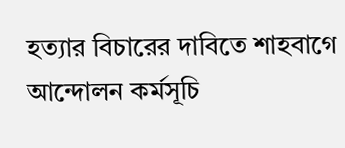হত্যার বিচারের দাবিতে শাহবাগে আন্দোলন কর্মসূচি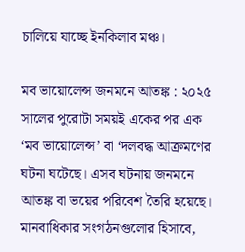চালিয়ে যাচ্ছে ইনকিলাব মঞ্চ।

মব ভায়োলেন্স জনমনে আতঙ্ক : ২০২৫ সালের পুরোটা সময়ই একের পর এক ‘মব ভায়োলেন্স’ বা ‘দলবদ্ধ আক্রমণের ঘটনা ঘটেছে। এসব ঘটনায় জনমনে আতঙ্ক বা ভয়ের পরিবেশ তৈরি হয়েছে। মানবাধিকার সংগঠনগুলোর হিসাবে,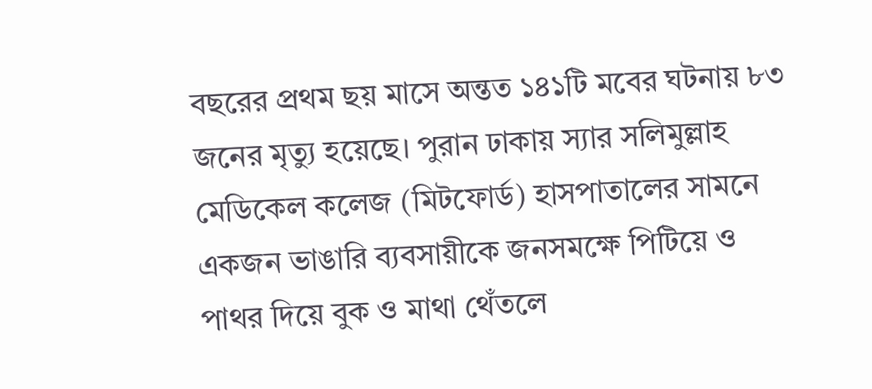বছরের প্রথম ছয় মাসে অন্তত ১৪১টি মবের ঘটনায় ৮৩ জনের মৃত্যু হয়েছে। পুরান ঢাকায় স্যার সলিমুল্লাহ মেডিকেল কলেজ (মিটফোর্ড) হাসপাতালের সামনে একজন ভাঙারি ব্যবসায়ীকে জনসমক্ষে পিটিয়ে ও পাথর দিয়ে বুক ও মাথা থেঁতলে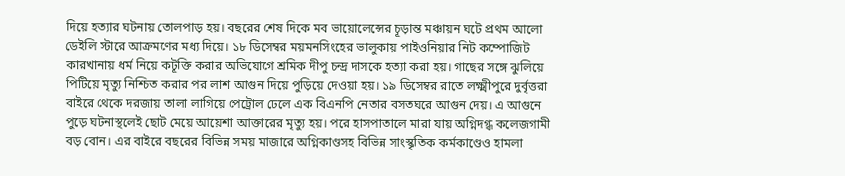দিয়ে হত্যার ঘটনায় তোলপাড় হয়। বছরের শেষ দিকে মব ভায়োলেন্সের চূড়ান্ত মঞ্চায়ন ঘটে প্রথম আলো ডেইলি স্টারে আক্রমণের মধ্য দিয়ে। ১৮ ডিসেম্বর ময়মনসিংহের ভালুকায় পাইওনিয়ার নিট কম্পোজিট কারখানায় ধর্ম নিয়ে কটূক্তি করার অভিযোগে শ্রমিক দীপু চন্দ্র দাসকে হত্যা করা হয়। গাছের সঙ্গে ঝুলিয়ে পিটিয়ে মৃত্যু নিশ্চিত করার পর লাশ আগুন দিয়ে পুড়িয়ে দেওয়া হয়। ১৯ ডিসেম্বর রাতে লক্ষ্মীপুরে দুর্বৃত্তরা বাইরে থেকে দরজায় তালা লাগিয়ে পেট্রোল ঢেলে এক বিএনপি নেতার বসতঘরে আগুন দেয়। এ আগুনে পুড়ে ঘটনাস্থলেই ছোট মেয়ে আয়েশা আক্তারের মৃত্যু হয়। পরে হাসপাতালে মারা যায় অগ্নিদগ্ধ কলেজগামী বড় বোন। এর বাইরে বছরের বিভিন্ন সময় মাজারে অগ্নিকাণ্ডসহ বিভিন্ন সাংস্কৃতিক কর্মকাণ্ডেও হামলা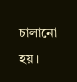চালানো হয়।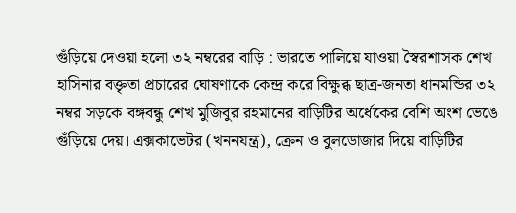গুঁড়িয়ে দেওয়া হলো ৩২ নম্বরের বাড়ি : ভারতে পালিয়ে যাওয়া স্বৈরশাসক শেখ হাসিনার বক্তৃতা প্রচারের ঘোষণাকে কেন্দ্র করে বিক্ষুব্ধ ছাত্র-জনতা ধানমন্ডির ৩২ নম্বর সড়কে বঙ্গবন্ধু শেখ মুজিবুর রহমানের বাড়িটির অর্ধেকের বেশি অংশ ভেঙে গুঁড়িয়ে দেয়। এক্সকাভেটর (খননযন্ত্র), ক্রেন ও বুলডোজার দিয়ে বাড়িটির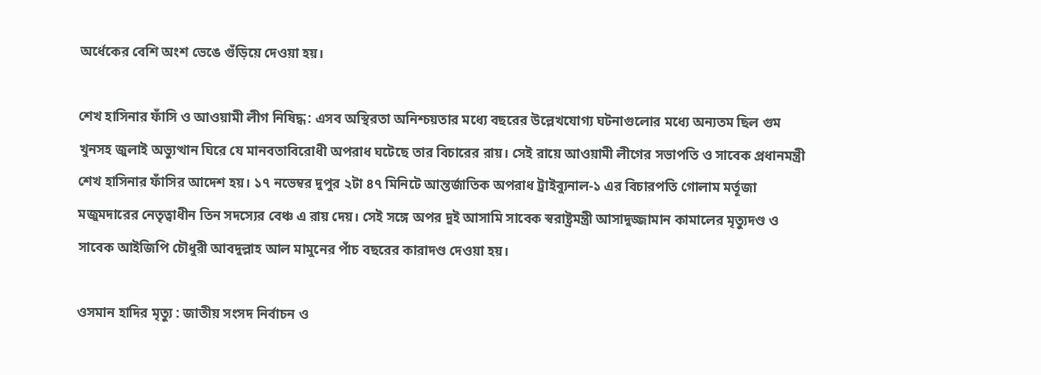অর্ধেকের বেশি অংশ ভেঙে গুঁড়িয়ে দেওয়া হয়।

শেখ হাসিনার ফাঁসি ও আওয়ামী লীগ নিষিদ্ধ : এসব অস্থিরতা অনিশ্চয়তার মধ্যে বছরের উল্লেখযোগ্য ঘটনাগুলোর মধ্যে অন্যতম ছিল গুম খুনসহ জুলাই অভ্যুত্থান ঘিরে যে মানবতাবিরোধী অপরাধ ঘটেছে তার বিচারের রায়। সেই রায়ে আওয়ামী লীগের সভাপতি ও সাবেক প্রধানমন্ত্রী শেখ হাসিনার ফাঁসির আদেশ হয়। ১৭ নভেম্বর দুপুর ২টা ৪৭ মিনিটে আন্তর্জাতিক অপরাধ ট্রাইব্যুনাল-১ এর বিচারপতি গোলাম মর্তূজা মজুমদারের নেতৃত্বাধীন তিন সদস্যের বেঞ্চ এ রায় দেয়। সেই সঙ্গে অপর দুই আসামি সাবেক স্বরাষ্ট্রমন্ত্রী আসাদুজ্জামান কামালের মৃত্যুদণ্ড ও সাবেক আইজিপি চৌধুরী আবদুল্লাহ আল মামুনের পাঁচ বছরের কারাদণ্ড দেওয়া হয়।

ওসমান হাদির মৃত্যু : জাতীয় সংসদ নির্বাচন ও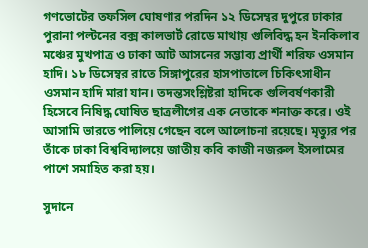গণভোটের তফসিল ঘোষণার পরদিন ১২ ডিসেম্বর দুপুরে ঢাকার পুরানা পল্টনের বক্স কালভার্ট রোডে মাথায় গুলিবিদ্ধ হন ইনকিলাব মঞ্চের মুখপাত্র ও ঢাকা আট আসনের সম্ভাব্য প্রার্থী শরিফ ওসমান হাদি। ১৮ ডিসেম্বর রাতে সিঙ্গাপুরের হাসপাতালে চিকিৎসাধীন ওসমান হাদি মারা যান। তদন্তসংশ্লিষ্টরা হাদিকে গুলিবর্ষণকারী হিসেবে নিষিদ্ধ ঘোষিত ছাত্রলীগের এক নেতাকে শনাক্ত করে। ওই আসামি ভারতে পালিয়ে গেছেন বলে আলোচনা রয়েছে। মৃত্যুর পর তাঁকে ঢাকা বিশ্ববিদ্যালয়ে জাতীয় কবি কাজী নজরুল ইসলামের পাশে সমাহিত করা হয়।

সুদানে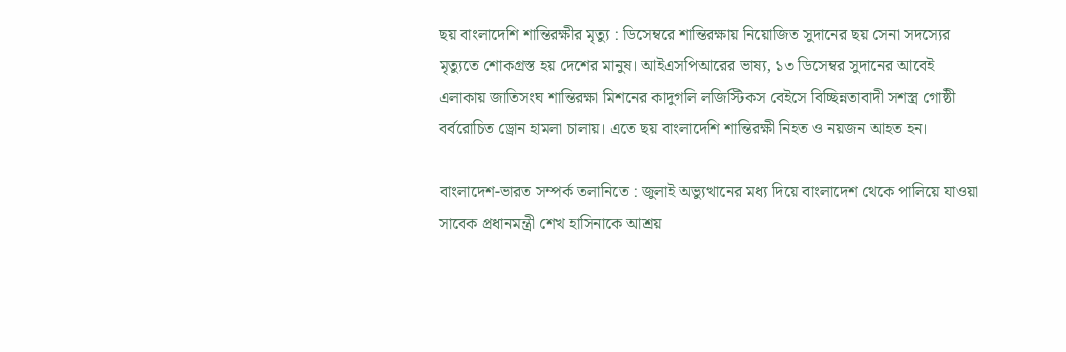ছয় বাংলাদেশি শান্তিরক্ষীর মৃত্যু : ডিসেম্বরে শান্তিরক্ষায় নিয়োজিত সুদানের ছয় সেনা সদস্যের মৃত্যুতে শোকগ্রস্ত হয় দেশের মানুষ। আইএসপিআরের ভাষ্য, ১৩ ডিসেম্বর সুদানের আবেই এলাকায় জাতিসংঘ শান্তিরক্ষা মিশনের কাদুগলি লজিস্টিকস বেইসে বিচ্ছিন্নতাবাদী সশস্ত্র গোষ্ঠী বর্বরোচিত ড্রোন হামলা চালায়। এতে ছয় বাংলাদেশি শান্তিরক্ষী নিহত ও নয়জন আহত হন।

বাংলাদেশ-ভারত সম্পর্ক তলানিতে : জুলাই অভ্যুত্থানের মধ্য দিয়ে বাংলাদেশ থেকে পালিয়ে যাওয়া সাবেক প্রধানমন্ত্রী শেখ হাসিনাকে আশ্রয়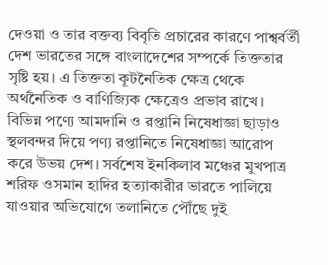দেওয়া ও তার বক্তব্য বিবৃতি প্রচারের কারণে পাশ্বর্বর্তী দেশ ভারতের সঙ্গে বাংলাদেশের সম্পর্কে তিক্ততার সৃষ্টি হয়। এ তিক্ততা কূটনৈতিক ক্ষেত্র থেকে অর্থনৈতিক ও বাণিজ্যিক ক্ষেত্রেও প্রভাব রাখে। বিভিন্ন পণ্যে আমদানি ও রপ্তানি নিষেধাজ্ঞা ছাড়াও স্থলবন্দর দিয়ে পণ্য রপ্তানিতে নিষেধাজ্ঞা আরোপ করে উভয় দেশ। সর্বশেষ ইনকিলাব মঞ্চের মুখপাত্র শরিফ ওসমান হাদির হত্যাকারীর ভারতে পালিয়ে যাওয়ার অভিযোগে তলানিতে পৌঁছে দুই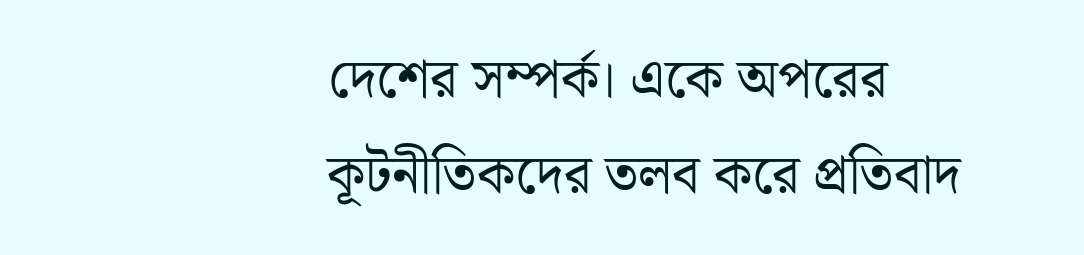দেশের সম্পর্ক। একে অপরের কূটনীতিকদের তলব করে প্রতিবাদ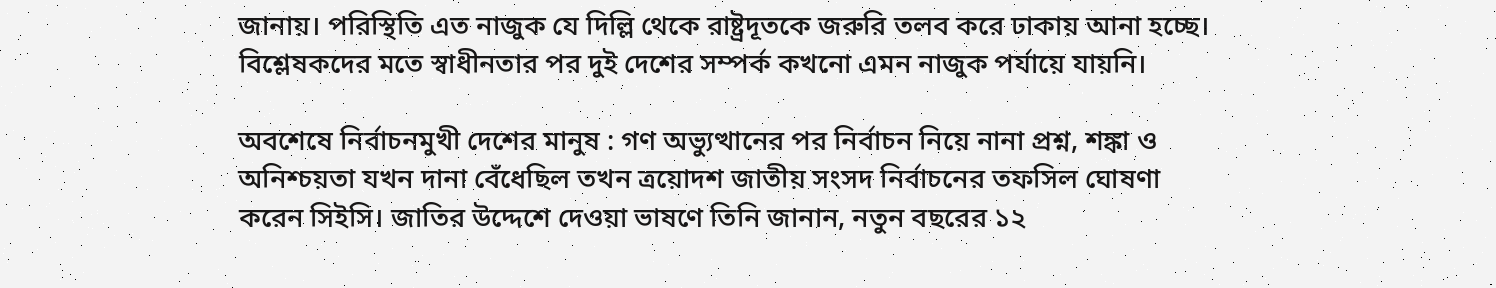জানায়। পরিস্থিতি এত নাজুক যে দিল্লি থেকে রাষ্ট্রদূতকে জরুরি তলব করে ঢাকায় আনা হচ্ছে। বিশ্লেষকদের মতে স্বাধীনতার পর দুই দেশের সম্পর্ক কখনো এমন নাজুক পর্যায়ে যায়নি।

অবশেষে নির্বাচনমুখী দেশের মানুষ : গণ অভ্যুত্থানের পর নির্বাচন নিয়ে নানা প্রশ্ন, শঙ্কা ও অনিশ্চয়তা যখন দানা বেঁধেছিল তখন ত্রয়োদশ জাতীয় সংসদ নির্বাচনের তফসিল ঘোষণা করেন সিইসি। জাতির উদ্দেশে দেওয়া ভাষণে তিনি জানান, নতুন বছরের ১২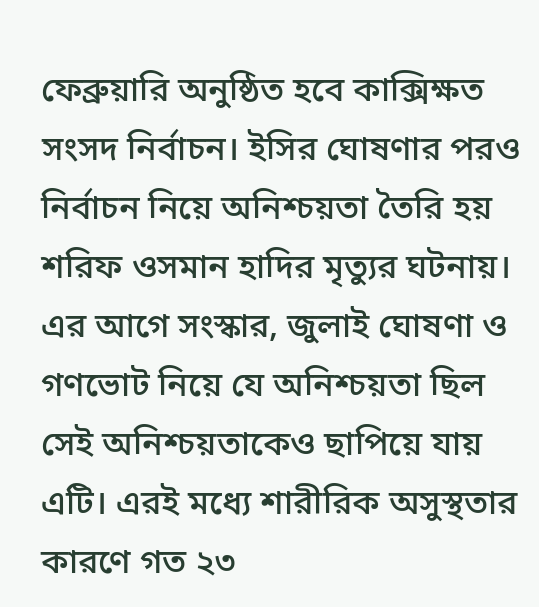ফেব্রুয়ারি অনুষ্ঠিত হবে কাক্সিক্ষত সংসদ নির্বাচন। ইসির ঘোষণার পরও নির্বাচন নিয়ে অনিশ্চয়তা তৈরি হয় শরিফ ওসমান হাদির মৃত্যুর ঘটনায়। এর আগে সংস্কার, জুলাই ঘোষণা ও গণভোট নিয়ে যে অনিশ্চয়তা ছিল সেই অনিশ্চয়তাকেও ছাপিয়ে যায় এটি। এরই মধ্যে শারীরিক অসুস্থতার কারণে গত ২৩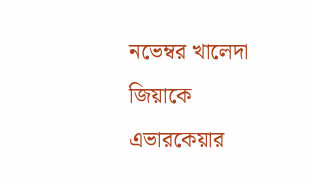নভেম্বর খালেদা জিয়াকে এভারকেয়ার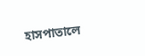হাসপাতালে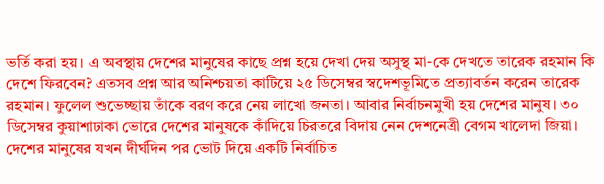ভর্তি করা হয়। এ অবস্থায় দেশের মানুষের কাছে প্রশ্ন হয়ে দেখা দেয় অসুস্থ মা-কে দেখতে তারেক রহমান কি দেশে ফিরবেন? এতসব প্রশ্ন আর অনিশ্চয়তা কাটিয়ে ২৫ ডিসেম্বর স্বদেশভূমিতে প্রত্যাবর্তন করেন তারেক রহমান। ফুলেল শুভেচ্ছায় তাঁকে বরণ করে নেয় লাখো জনতা। আবার নির্বাচনমুখী হয় দেশের মানুষ। ৩০ ডিসেম্বর কুয়াশাঢাকা ভোরে দেশের মানুষকে কাঁদিয়ে চিরতরে বিদায় নেন দেশনেত্রী বেগম খালেদা জিয়া। দেশের মানুষের যখন দীর্ঘদিন পর ভোট দিয়ে একটি নির্বাচিত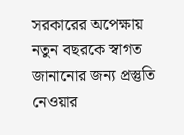সরকারের অপেক্ষায় নতুন বছরকে স্বাগত জানানোর জন্য প্রস্তুতি নেওয়ার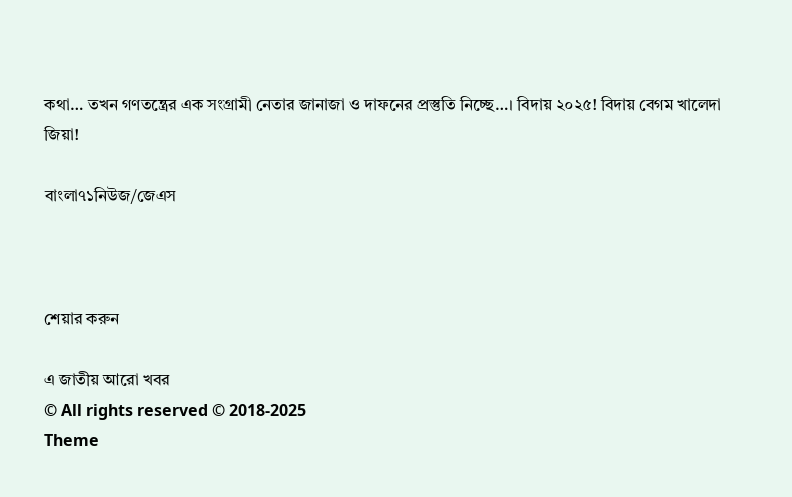কথা… তখন গণতন্ত্রের এক সংগ্রামী নেতার জানাজা ও দাফনের প্রস্তুতি নিচ্ছে…। বিদায় ২০২৫! বিদায় বেগম খালেদা জিয়া!

বাংলা৭১নিউজ/জেএস



শেয়ার করুন

এ জাতীয় আরো খবর
© All rights reserved © 2018-2025
Theme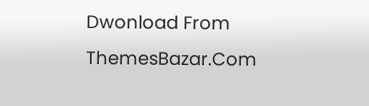Dwonload From ThemesBazar.Com